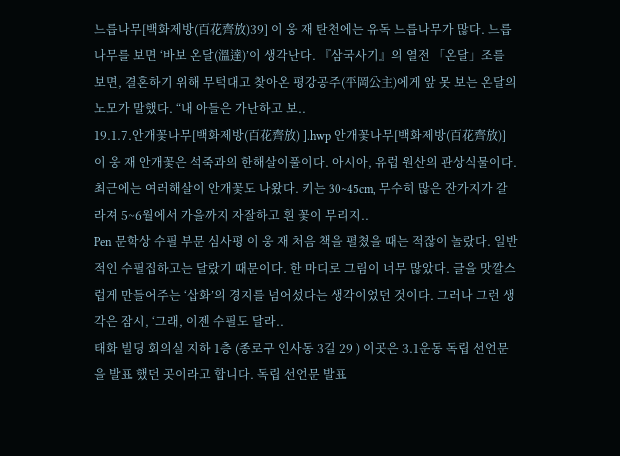느릅나무[백화제방(百花齊放)39] 이 웅 재 탄천에는 유독 느릅나무가 많다. 느릅나무를 보면 ‘바보 온달(溫達)’이 생각난다. 『삼국사기』의 열전 「온달」조를 보면, 결혼하기 위해 무턱대고 찾아온 평강공주(平岡公主)에게 앞 못 보는 온달의 노모가 말했다. “내 아들은 가난하고 보..
19.1.7.안개꽃나무[백화제방(百花齊放) ].hwp 안개꽃나무[백화제방(百花齊放)] 이 웅 재 안개꽃은 석죽과의 한해살이풀이다. 아시아, 유럽 원산의 관상식물이다. 최근에는 여러해살이 안개꽃도 나왔다. 키는 30∼45cm, 무수히 많은 잔가지가 갈라져 5~6월에서 가을까지 자잘하고 흰 꽃이 무리지..
Pen 문학상 수필 부문 심사평 이 웅 재 처음 책을 펼쳤을 때는 적잖이 놀랐다. 일반적인 수필집하고는 달랐기 때문이다. 한 마디로 그림이 너무 많았다. 글을 맛깔스럽게 만들어주는 ‘삽화’의 경지를 넘어섰다는 생각이었던 것이다. 그러나 그런 생각은 잠시, ‘그래, 이젠 수필도 달라..
태화 빌딩 회의실 지하 1층 (종로구 인사동 3길 29 ) 이곳은 3.1운동 독립 선언문을 발표 했던 곳이라고 합니다. 독립 선언문 발표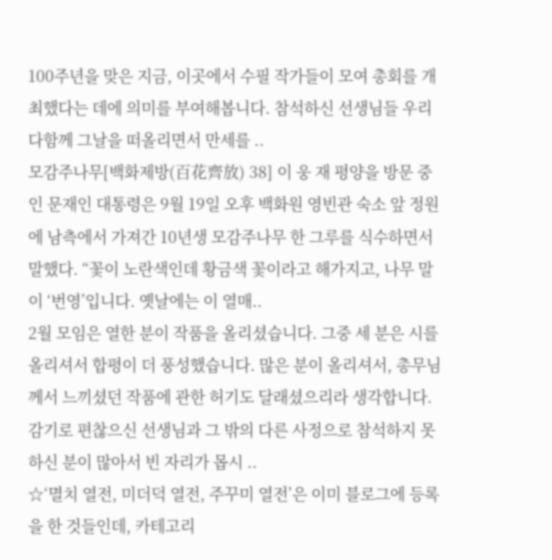100주년을 맞은 지금, 이곳에서 수필 작가들이 모여 총회를 개최했다는 데에 의미를 부여해봅니다. 참석하신 선생님들 우리 다함께 그날을 떠올리면서 만세를 ..
모감주나무[백화제방(百花齊放) 38] 이 웅 재 평양을 방문 중인 문재인 대통령은 9월 19일 오후 백화원 영빈관 숙소 앞 정원에 남측에서 가져간 10년생 모감주나무 한 그루를 식수하면서 말했다. “꽃이 노란색인데 황금색 꽃이라고 해가지고, 나무 말이 ‘번영’입니다. 옛날에는 이 열매..
2월 모임은 열한 분이 작품을 올리셨습니다. 그중 세 분은 시를 올리셔서 합평이 더 풍성했습니다. 많은 분이 올리셔서, 총무님께서 느끼셨던 작품에 관한 허기도 달래셨으리라 생각합니다. 감기로 편찮으신 선생님과 그 밖의 다른 사정으로 참석하지 못하신 분이 많아서 빈 자리가 몹시 ..
☆‘멸치 열전, 미더덕 열전, 주꾸미 열전’은 이미 블로그에 등록을 한 것들인데, 카테고리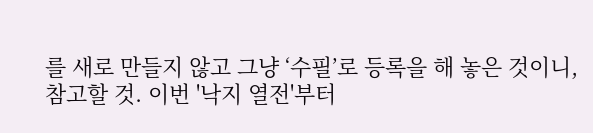를 새로 만들지 않고 그냥 ‘수필’로 등록을 해 놓은 것이니, 참고할 것. 이번 '낙지 열전'부터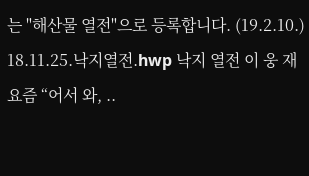는 "해산물 열전"으로 등록합니다. (19.2.10.) 18.11.25.낙지열전.hwp 낙지 열전 이 웅 재 요즘 “어서 와, ..